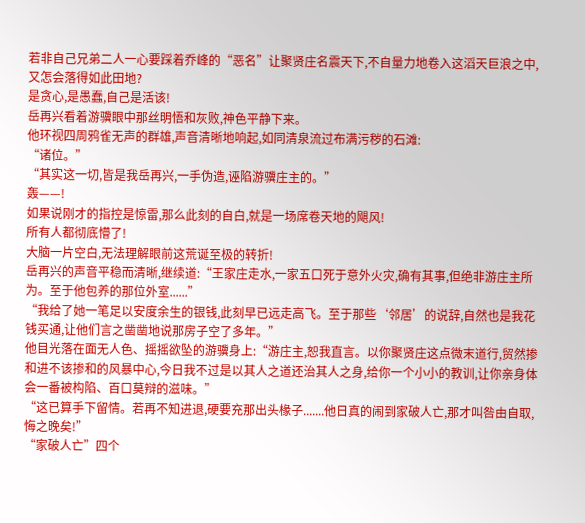若非自己兄弟二人一心要踩着乔峰的“恶名”让聚贤庄名震天下,不自量力地卷入这滔天巨浪之中,又怎会落得如此田地?
是贪心,是愚蠢,自己是活该!
岳再兴看着游骥眼中那丝明悟和灰败,神色平静下来。
他环视四周鸦雀无声的群雄,声音清晰地响起,如同清泉流过布满污秽的石滩:
“诸位。”
“其实这一切,皆是我岳再兴,一手伪造,诬陷游骥庄主的。”
轰——!
如果说刚才的指控是惊雷,那么此刻的自白,就是一场席卷天地的飓风!
所有人都彻底懵了!
大脑一片空白,无法理解眼前这荒诞至极的转折!
岳再兴的声音平稳而清晰,继续道:“王家庄走水,一家五口死于意外火灾,确有其事,但绝非游庄主所为。至于他包养的那位外室......”
“我给了她一笔足以安度余生的银钱,此刻早已远走高飞。至于那些‘邻居’的说辞,自然也是我花钱买通,让他们言之凿凿地说那房子空了多年。”
他目光落在面无人色、摇摇欲坠的游骥身上:“游庄主,恕我直言。以你聚贤庄这点微末道行,贸然掺和进不该掺和的风暴中心,今日我不过是以其人之道还治其人之身,给你一个小小的教训,让你亲身体会一番被构陷、百口莫辩的滋味。”
“这已算手下留情。若再不知进退,硬要充那出头椽子.......他日真的闹到家破人亡,那才叫咎由自取,悔之晚矣!”
“家破人亡”四个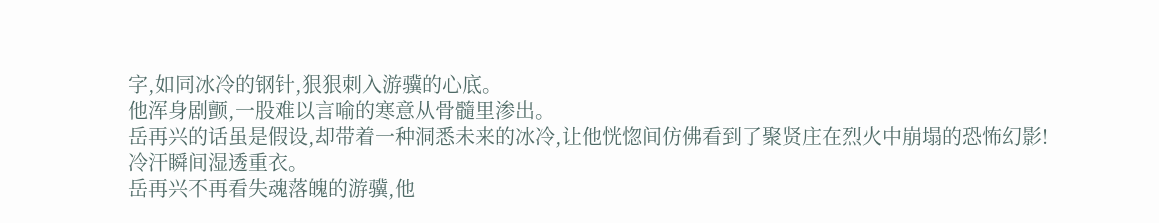字,如同冰冷的钢针,狠狠刺入游骥的心底。
他浑身剧颤,一股难以言喻的寒意从骨髓里渗出。
岳再兴的话虽是假设,却带着一种洞悉未来的冰冷,让他恍惚间仿佛看到了聚贤庄在烈火中崩塌的恐怖幻影!
冷汗瞬间湿透重衣。
岳再兴不再看失魂落魄的游骥,他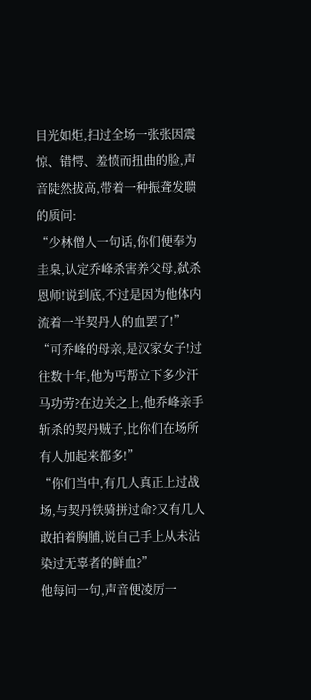目光如炬,扫过全场一张张因震惊、错愕、羞愤而扭曲的脸,声音陡然拔高,带着一种振聋发聩的质问:
“少林僧人一句话,你们便奉为圭臬,认定乔峰杀害养父母,弑杀恩师!说到底,不过是因为他体内流着一半契丹人的血罢了!”
“可乔峰的母亲,是汉家女子!过往数十年,他为丐帮立下多少汗马功劳?在边关之上,他乔峰亲手斩杀的契丹贼子,比你们在场所有人加起来都多!”
“你们当中,有几人真正上过战场,与契丹铁骑拼过命?又有几人敢拍着胸脯,说自己手上从未沾染过无辜者的鲜血?”
他每问一句,声音便凌厉一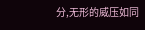分,无形的威压如同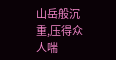山岳般沉重,压得众人喘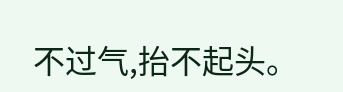不过气,抬不起头。